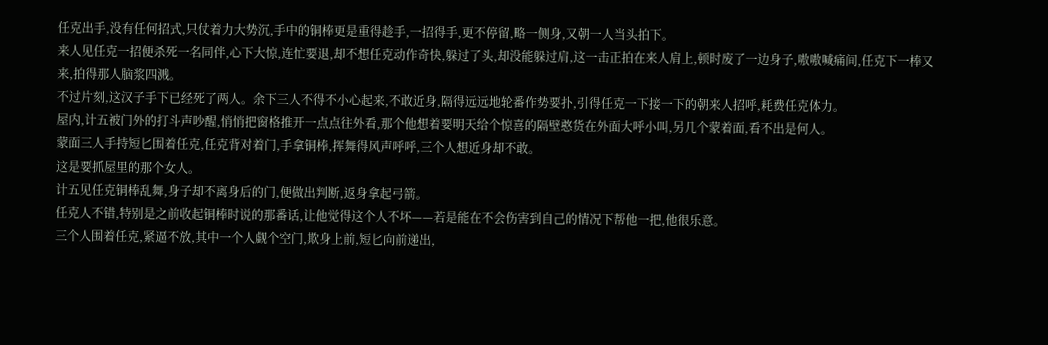任克出手,没有任何招式,只仗着力大势沉,手中的铜棒更是重得趁手,一招得手,更不停留,略一侧身,又朝一人当头拍下。
来人见任克一招便杀死一名同伴,心下大惊,连忙要退,却不想任克动作奇快,躲过了头,却没能躲过肩,这一击正拍在来人肩上,顿时废了一边身子,嗷嗷喊痛间,任克下一棒又来,拍得那人脑浆四溅。
不过片刻,这汉子手下已经死了两人。余下三人不得不小心起来,不敢近身,隔得远远地轮番作势要扑,引得任克一下接一下的朝来人招呼,耗费任克体力。
屋内,计五被门外的打斗声吵醒,悄悄把窗格推开一点点往外看,那个他想着要明天给个惊喜的隔壁憨货在外面大呼小叫,另几个蒙着面,看不出是何人。
蒙面三人手持短匕围着任克,任克背对着门,手拿铜棒,挥舞得风声呼呼,三个人想近身却不敢。
这是要抓屋里的那个女人。
计五见任克铜棒乱舞,身子却不离身后的门,便做出判断,返身拿起弓箭。
任克人不错,特别是之前收起铜棒时说的那番话,让他觉得这个人不坏——若是能在不会伤害到自己的情况下帮他一把,他很乐意。
三个人围着任克,紧逼不放,其中一个人觑个空门,欺身上前,短匕向前递出,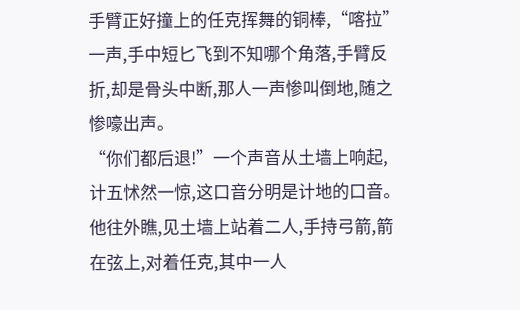手臂正好撞上的任克挥舞的铜棒,“喀拉”一声,手中短匕飞到不知哪个角落,手臂反折,却是骨头中断,那人一声惨叫倒地,随之惨嚎出声。
“你们都后退!”一个声音从土墙上响起,计五怵然一惊,这口音分明是计地的口音。
他往外瞧,见土墙上站着二人,手持弓箭,箭在弦上,对着任克,其中一人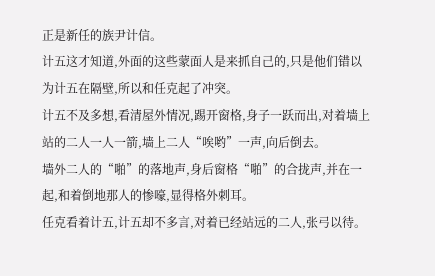正是新任的族尹计信。
计五这才知道,外面的这些蒙面人是来抓自己的,只是他们错以为计五在隔壁,所以和任克起了冲突。
计五不及多想,看清屋外情况,踢开窗格,身子一跃而出,对着墙上站的二人一人一箭,墙上二人“唉哟”一声,向后倒去。
墙外二人的“啪”的落地声,身后窗格“啪”的合拢声,并在一起,和着倒地那人的惨嚎,显得格外刺耳。
任克看着计五,计五却不多言,对着已经站远的二人,张弓以待。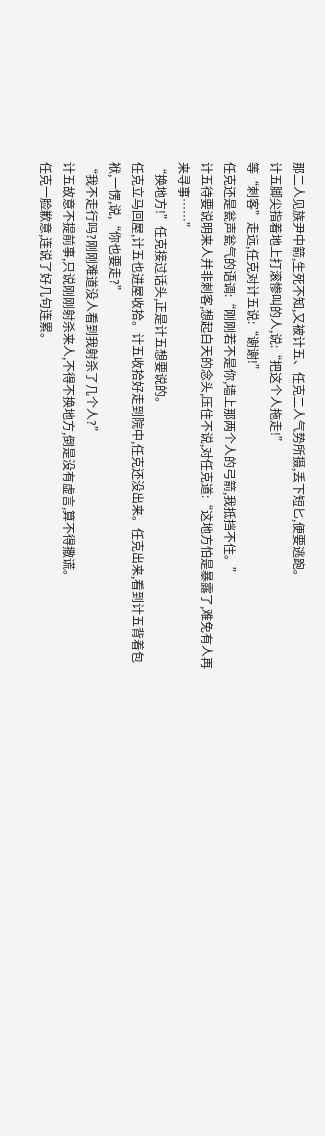那二人见族尹中箭,生死不知,又被计五、任克二人气势所摄,丢下短匕,便要逃跑。
计五脚尖指着地上打滚惨叫的人,说:“把这个人拖走!”
等“刺客”走远,任克对计五说:“谢谢!”
任克还是瓮声瓮气的语调:“刚刚若不是你,墙上那两个人的弓箭,我抵挡不住。”
计五待要说明来人并非刺客,想起白天的念头,压住不说,对任克道:“这地方怕是暴露了,难免有人再来寻事……”
“换地方!”任克接过话头,正是计五想要说的。
任克立马回屋,计五也进屋收拾。计五收拾好走到院中,任克还没出来。任克出来,看到计五背着包袱,一愣,说,“你也要走?”
“我不走行吗?刚刚难道没人看到我射杀了几个人?”
计五故意不提前事,只说刚刚射杀来人,不得不换地方,倒是没有虚言,算不得撒谎。
任克一脸歉意,连说了好几句连累。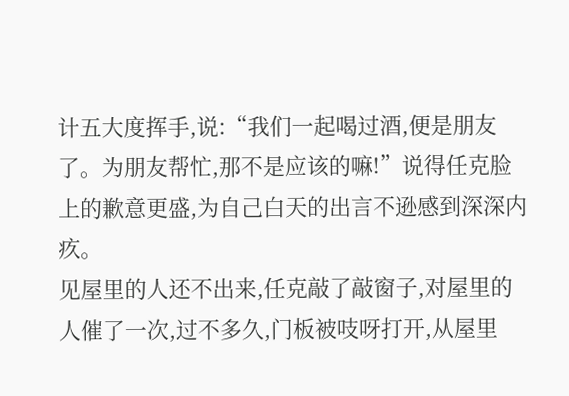计五大度挥手,说:“我们一起喝过酒,便是朋友了。为朋友帮忙,那不是应该的嘛!”说得任克脸上的歉意更盛,为自己白天的出言不逊感到深深内疚。
见屋里的人还不出来,任克敲了敲窗子,对屋里的人催了一次,过不多久,门板被吱呀打开,从屋里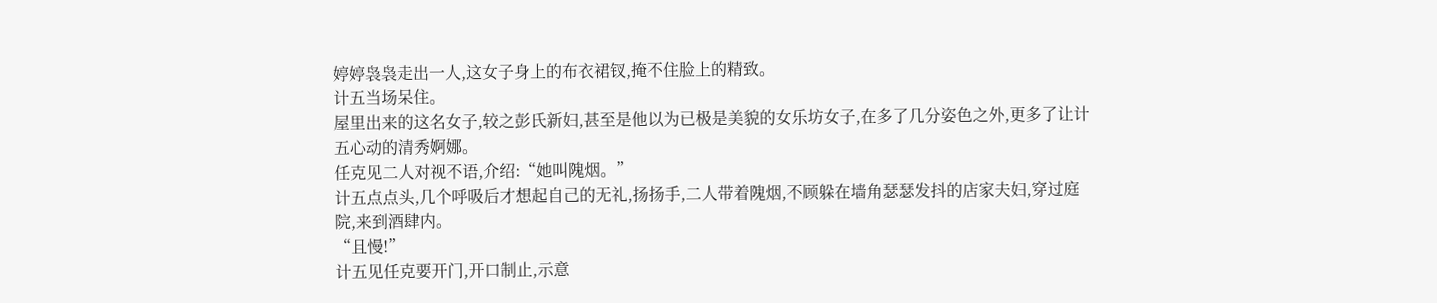婷婷袅袅走出一人,这女子身上的布衣裙钗,掩不住脸上的精致。
计五当场呆住。
屋里出来的这名女子,较之彭氏新妇,甚至是他以为已极是美貌的女乐坊女子,在多了几分姿色之外,更多了让计五心动的清秀婀娜。
任克见二人对视不语,介绍:“她叫隗烟。”
计五点点头,几个呼吸后才想起自己的无礼,扬扬手,二人带着隗烟,不顾躲在墙角瑟瑟发抖的店家夫妇,穿过庭院,来到酒肆内。
“且慢!”
计五见任克要开门,开口制止,示意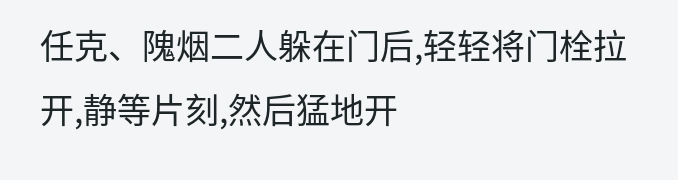任克、隗烟二人躲在门后,轻轻将门栓拉开,静等片刻,然后猛地开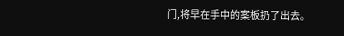门,将早在手中的案板扔了出去。